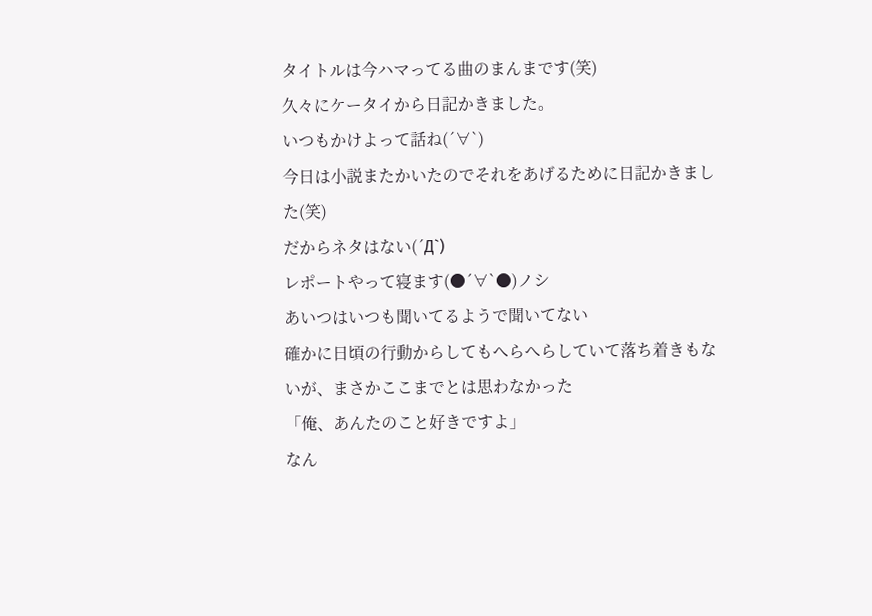タイトルは今ハマってる曲のまんまです(笑)
久々にケータイから日記かきました。
いつもかけよって話ね(´∀`)
今日は小説またかいたのでそれをあげるために日記かきました(笑)
だからネタはない(´Д`)
レポートやって寝ます(●´∀`●)ノシ
あいつはいつも聞いてるようで聞いてない
確かに日頃の行動からしてもへらへらしていて落ち着きもないが、まさかここまでとは思わなかった
「俺、あんたのこと好きですよ」
なん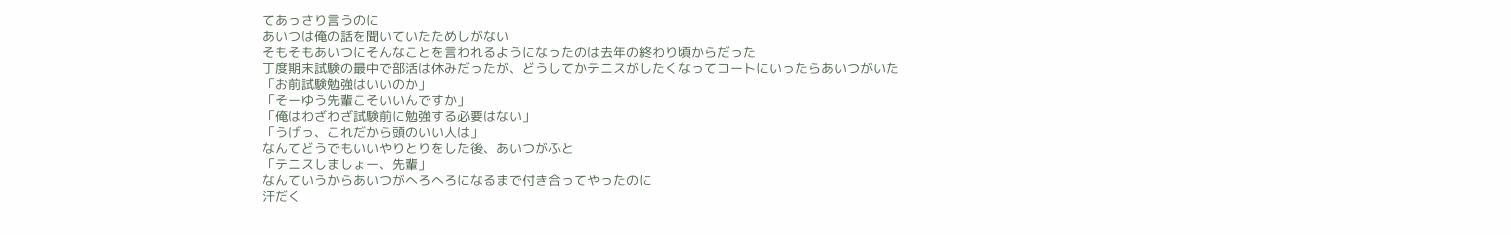てあっさり言うのに
あいつは俺の話を聞いていたためしがない
そもそもあいつにそんなことを言われるようになったのは去年の終わり頃からだった
丁度期末試験の最中で部活は休みだったが、どうしてかテニスがしたくなってコートにいったらあいつがいた
「お前試験勉強はいいのか」
「そーゆう先輩こそいいんですか」
「俺はわざわざ試験前に勉強する必要はない」
「うげっ、これだから頭のいい人は」
なんてどうでもいいやりとりをした後、あいつがふと
「テニスしましょー、先輩」
なんていうからあいつがへろへろになるまで付き合ってやったのに
汗だく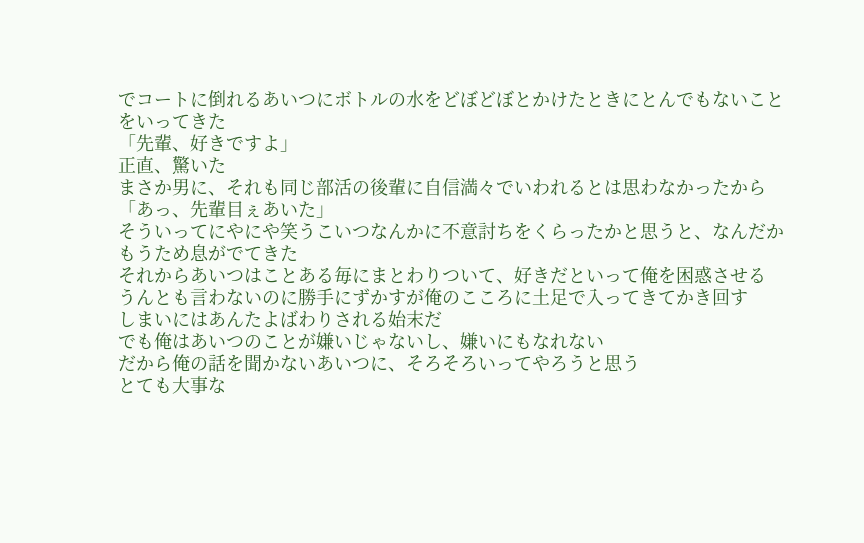でコートに倒れるあいつにボトルの水をどぼどぼとかけたときにとんでもないことをいってきた
「先輩、好きですよ」
正直、驚いた
まさか男に、それも同じ部活の後輩に自信満々でいわれるとは思わなかったから
「あっ、先輩目ぇあいた」
そういってにやにや笑うこいつなんかに不意討ちをくらったかと思うと、なんだかもうため息がでてきた
それからあいつはことある毎にまとわりついて、好きだといって俺を困惑させる
うんとも言わないのに勝手にずかすが俺のこころに土足で入ってきてかき回す
しまいにはあんたよばわりされる始末だ
でも俺はあいつのことが嫌いじゃないし、嫌いにもなれない
だから俺の話を聞かないあいつに、そろそろいってやろうと思う
とても大事な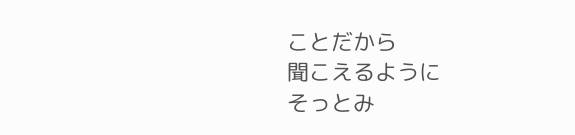ことだから
聞こえるように
そっとみ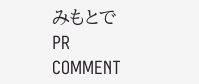みもとで
PR
COMMENT